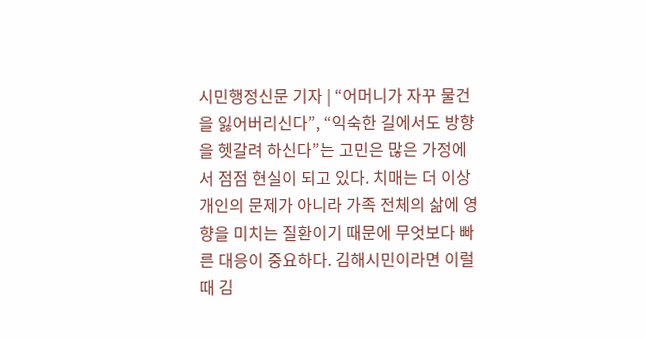시민행정신문 기자 | “어머니가 자꾸 물건을 잃어버리신다”, “익숙한 길에서도 방향을 헷갈려 하신다”는 고민은 많은 가정에서 점점 현실이 되고 있다. 치매는 더 이상 개인의 문제가 아니라 가족 전체의 삶에 영향을 미치는 질환이기 때문에 무엇보다 빠른 대응이 중요하다. 김해시민이라면 이럴 때 김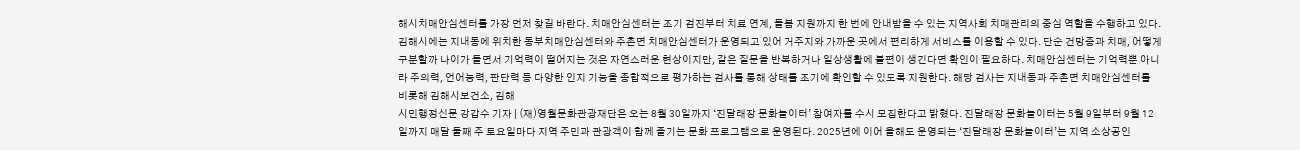해시치매안심센터를 가장 먼저 찾길 바란다. 치매안심센터는 조기 검진부터 치료 연계, 돌봄 지원까지 한 번에 안내받을 수 있는 지역사회 치매관리의 중심 역할을 수행하고 있다. 김해시에는 지내동에 위치한 동부치매안심센터와 주촌면 치매안심센터가 운영되고 있어 거주지와 가까운 곳에서 편리하게 서비스를 이용할 수 있다. 단순 건망증과 치매, 어떻게 구분할까 나이가 들면서 기억력이 떨어지는 것은 자연스러운 현상이지만, 같은 질문을 반복하거나 일상생활에 불편이 생긴다면 확인이 필요하다. 치매안심센터는 기억력뿐 아니라 주의력, 언어능력, 판단력 등 다양한 인지 기능을 종합적으로 평가하는 검사를 통해 상태를 조기에 확인할 수 있도록 지원한다. 해당 검사는 지내동과 주촌면 치매안심센터를 비롯해 김해시보건소, 김해
시민행정신문 강갑수 기자 | (재)영월문화관광재단은 오는 8월 30일까지 ‘진달래장 문화놀이터’ 참여자를 수시 모집한다고 밝혔다. 진달래장 문화놀이터는 5월 9일부터 9월 12일까지 매달 둘째 주 토요일마다 지역 주민과 관광객이 함께 즐기는 문화 프로그램으로 운영된다. 2025년에 이어 올해도 운영되는 ‘진달래장 문화놀이터’는 지역 소상공인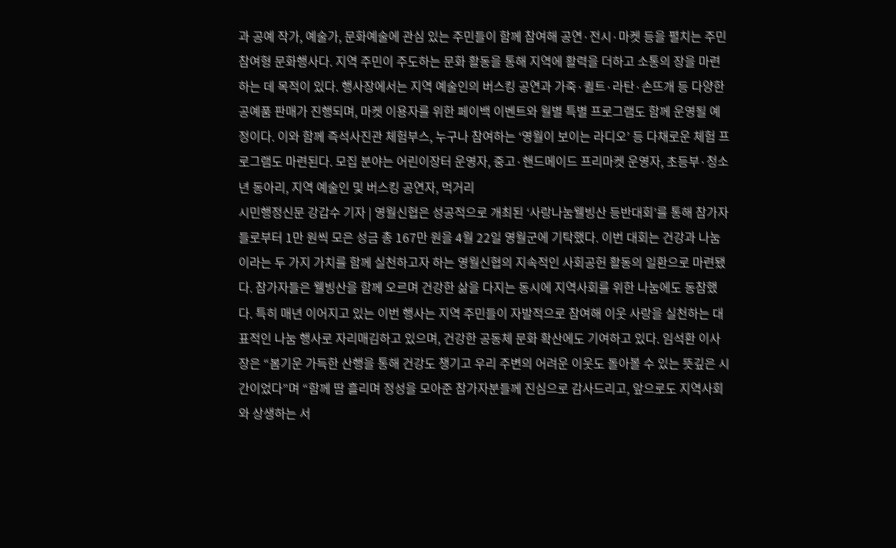과 공예 작가, 예술가, 문화예술에 관심 있는 주민들이 함께 참여해 공연·전시·마켓 등을 펼치는 주민 참여형 문화행사다. 지역 주민이 주도하는 문화 활동을 통해 지역에 활력을 더하고 소통의 장을 마련하는 데 목적이 있다. 행사장에서는 지역 예술인의 버스킹 공연과 가죽·퀼트·라탄·손뜨개 등 다양한 공예품 판매가 진행되며, 마켓 이용자를 위한 페이백 이벤트와 월별 특별 프로그램도 함께 운영될 예정이다. 이와 함께 즉석사진관 체험부스, 누구나 참여하는 ‘영월이 보이는 라디오’ 등 다채로운 체험 프로그램도 마련된다. 모집 분야는 어린이장터 운영자, 중고·핸드메이드 프리마켓 운영자, 초등부·청소년 동아리, 지역 예술인 및 버스킹 공연자, 먹거리
시민행정신문 강갑수 기자 | 영월신협은 성공적으로 개최된 ‘사랑나눔웰빙산 등반대회’를 통해 참가자들로부터 1만 원씩 모은 성금 총 167만 원을 4월 22일 영월군에 기탁했다. 이번 대회는 건강과 나눔이라는 두 가지 가치를 함께 실천하고자 하는 영월신협의 지속적인 사회공헌 활동의 일환으로 마련됐다. 참가자들은 웰빙산을 함께 오르며 건강한 삶을 다지는 동시에 지역사회를 위한 나눔에도 동참했다. 특히 매년 이어지고 있는 이번 행사는 지역 주민들이 자발적으로 참여해 이웃 사랑을 실천하는 대표적인 나눔 행사로 자리매김하고 있으며, 건강한 공동체 문화 확산에도 기여하고 있다. 임석환 이사장은 “봄기운 가득한 산행을 통해 건강도 챙기고 우리 주변의 어려운 이웃도 돌아볼 수 있는 뜻깊은 시간이었다”며 “함께 땀 흘리며 정성을 모아준 참가자분들께 진심으로 감사드리고, 앞으로도 지역사회와 상생하는 서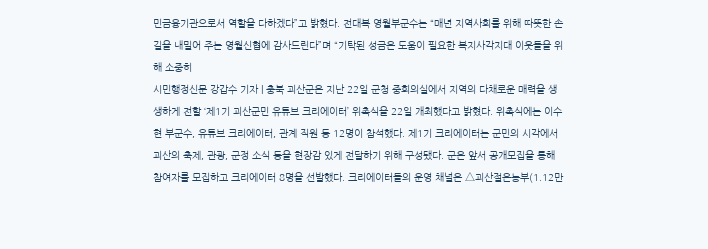민금융기관으로서 역할을 다하겠다”고 밝혔다. 전대복 영월부군수는 “매년 지역사회를 위해 따뜻한 손길을 내밀어 주는 영월신협에 감사드린다”며 “기탁된 성금은 도움이 필요한 복지사각지대 이웃들을 위해 소중히
시민행정신문 강갑수 기자 | 충북 괴산군은 지난 22일 군청 중회의실에서 지역의 다채로운 매력을 생생하게 전할 ‘제1기 괴산군민 유튜브 크리에이터’ 위촉식을 22일 개최했다고 밝혔다. 위촉식에는 이수현 부군수, 유튜브 크리에이터, 관계 직원 등 12명이 참석했다. 제1기 크리에이터는 군민의 시각에서 괴산의 축제, 관광, 군정 소식 등을 현장감 있게 전달하기 위해 구성됐다. 군은 앞서 공개모집을 통해 참여자를 모집하고 크리에이터 8명을 선발했다. 크리에이터들의 운영 채널은 △괴산절은농부(1.12만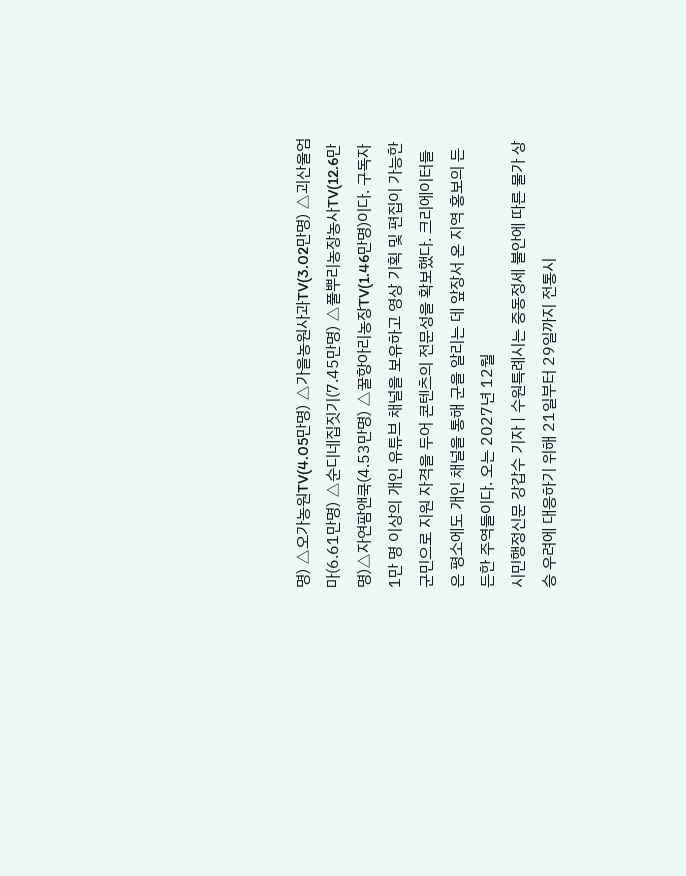명) △오가농원TV(4.05만명) △가을농원사과TV(3.02만명) △괴산울엄마(6.61만명) △순디네집짓기(7.45만명) △풀뿌리농장농사TV(12.6만명)△자연팜앤쿡(4.53만명) △꿀항아리농장TV(1.46만명)이다. 구독자 1만 명 이상의 개인 유튜브 채널을 보유하고 영상 기획 및 편집이 가능한 군민으로 지원 자격을 두어 콘텐츠의 전문성을 확보했다. 크리에이터들은 평소에도 개인 채널을 통해 군을 알리는 데 앞장서 온 지역 홍보의 든든한 주역들이다. 오는 2027년 12월
시민행정신문 강갑수 기자 | 수원특례시는 중동정세 불안에 따른 물가 상승 우려에 대응하기 위해 21일부터 29일까지 전통시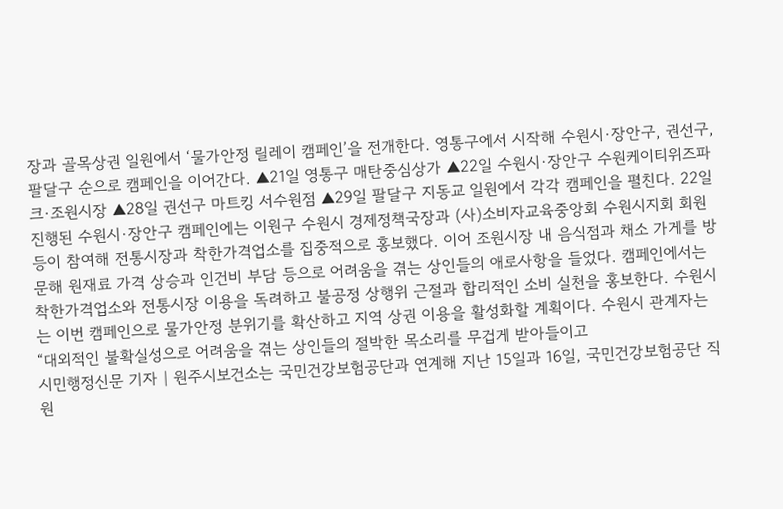장과 골목상권 일원에서 ‘물가안정 릴레이 캠페인’을 전개한다. 영통구에서 시작해 수원시·장안구, 권선구, 팔달구 순으로 캠페인을 이어간다. ▲21일 영통구 매탄중심상가 ▲22일 수원시·장안구 수원케이티위즈파크·조원시장 ▲28일 권선구 마트킹 서수원점 ▲29일 팔달구 지동교 일원에서 각각 캠페인을 펼친다. 22일 진행된 수원시·장안구 캠페인에는 이원구 수원시 경제정책국장과 (사)소비자교육중앙회 수원시지회 회원 등이 참여해 전통시장과 착한가격업소를 집중적으로 홍보했다. 이어 조원시장 내 음식점과 채소 가게를 방문해 원재료 가격 상승과 인건비 부담 등으로 어려움을 겪는 상인들의 애로사항을 들었다. 캠페인에서는 착한가격업소와 전통시장 이용을 독려하고 불공정 상행위 근절과 합리적인 소비 실천을 홍보한다. 수원시는 이번 캠페인으로 물가안정 분위기를 확산하고 지역 상권 이용을 활성화할 계획이다. 수원시 관계자는 “대외적인 불확실성으로 어려움을 겪는 상인들의 절박한 목소리를 무겁게 받아들이고
시민행정신문 기자 | 원주시보건소는 국민건강보험공단과 연계해 지난 15일과 16일, 국민건강보험공단 직원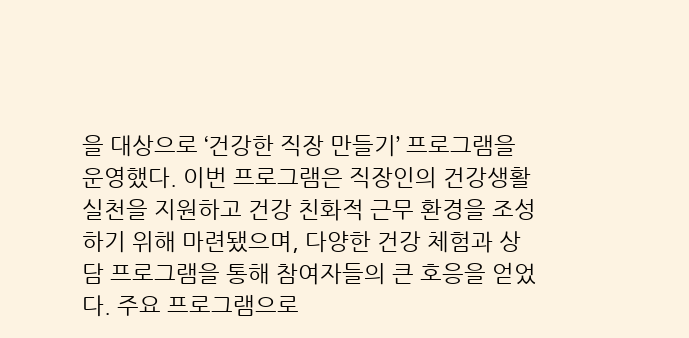을 대상으로 ‘건강한 직장 만들기’ 프로그램을 운영했다. 이번 프로그램은 직장인의 건강생활 실천을 지원하고 건강 친화적 근무 환경을 조성하기 위해 마련됐으며, 다양한 건강 체험과 상담 프로그램을 통해 참여자들의 큰 호응을 얻었다. 주요 프로그램으로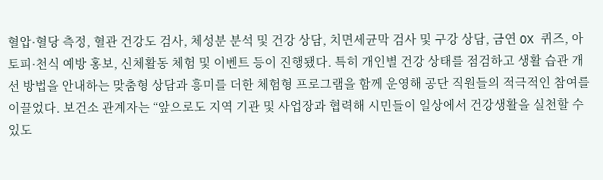혈압·혈당 측정, 혈관 건강도 검사, 체성분 분석 및 건강 상담, 치면세균막 검사 및 구강 상담, 금연 OX 퀴즈, 아토피·천식 예방 홍보, 신체활동 체험 및 이벤트 등이 진행됐다. 특히 개인별 건강 상태를 점검하고 생활 습관 개선 방법을 안내하는 맞춤형 상담과 흥미를 더한 체험형 프로그램을 함께 운영해 공단 직원들의 적극적인 참여를 이끌었다. 보건소 관계자는 “앞으로도 지역 기관 및 사업장과 협력해 시민들이 일상에서 건강생활을 실천할 수 있도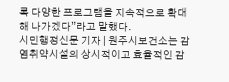록 다양한 프로그램을 지속적으로 확대해 나가겠다”라고 말했다.
시민행정신문 기자 | 원주시보건소는 감염취약시설의 상시적이고 효율적인 감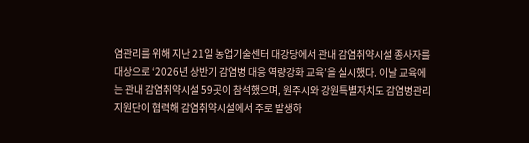염관리를 위해 지난 21일 농업기술센터 대강당에서 관내 감염취약시설 종사자를 대상으로 ‘2026년 상반기 감염병 대응 역량강화 교육’을 실시했다. 이날 교육에는 관내 감염취약시설 59곳이 참석했으며, 원주시와 강원특별자치도 감염병관리지원단이 협력해 감염취약시설에서 주로 발생하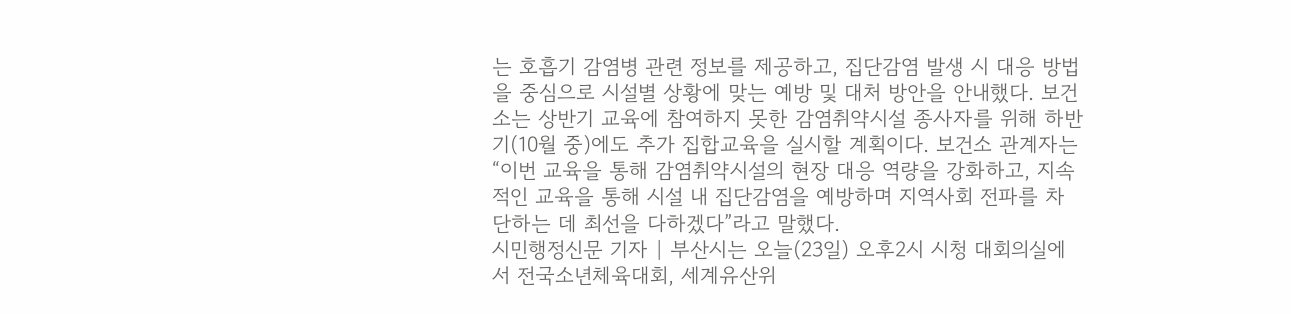는 호흡기 감염병 관련 정보를 제공하고, 집단감염 발생 시 대응 방법을 중심으로 시설별 상황에 맞는 예방 및 대처 방안을 안내했다. 보건소는 상반기 교육에 참여하지 못한 감염취약시설 종사자를 위해 하반기(10월 중)에도 추가 집합교육을 실시할 계획이다. 보건소 관계자는 “이번 교육을 통해 감염취약시설의 현장 대응 역량을 강화하고, 지속적인 교육을 통해 시설 내 집단감염을 예방하며 지역사회 전파를 차단하는 데 최선을 다하겠다”라고 말했다.
시민행정신문 기자 | 부산시는 오늘(23일) 오후2시 시청 대회의실에서 전국소년체육대회, 세계유산위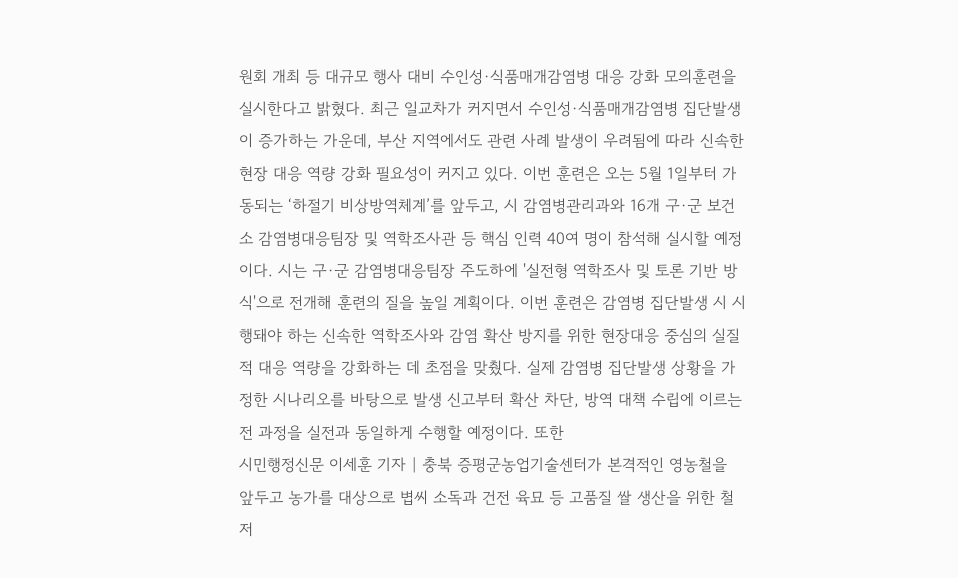원회 개최 등 대규모 행사 대비 수인성·식품매개감염병 대응 강화 모의훈련을 실시한다고 밝혔다. 최근 일교차가 커지면서 수인성·식품매개감염병 집단발생이 증가하는 가운데, 부산 지역에서도 관련 사례 발생이 우려됨에 따라 신속한 현장 대응 역량 강화 필요성이 커지고 있다. 이번 훈련은 오는 5월 1일부터 가동되는 ‘하절기 비상방역체계’를 앞두고, 시 감염병관리과와 16개 구·군 보건소 감염병대응팀장 및 역학조사관 등 핵심 인력 40여 명이 참석해 실시할 예정이다. 시는 구·군 감염병대응팀장 주도하에 '실전형 역학조사 및 토론 기반 방식'으로 전개해 훈련의 질을 높일 계획이다. 이번 훈련은 감염병 집단발생 시 시행돼야 하는 신속한 역학조사와 감염 확산 방지를 위한 현장대응 중심의 실질적 대응 역량을 강화하는 데 초점을 맞췄다. 실제 감염병 집단발생 상황을 가정한 시나리오를 바탕으로 발생 신고부터 확산 차단, 방역 대책 수립에 이르는 전 과정을 실전과 동일하게 수행할 예정이다. 또한
시민행정신문 이세훈 기자 | 충북 증평군농업기술센터가 본격적인 영농철을 앞두고 농가를 대상으로 볍씨 소독과 건전 육묘 등 고품질 쌀 생산을 위한 철저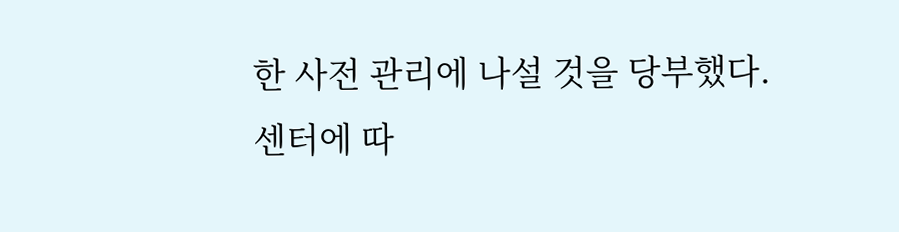한 사전 관리에 나설 것을 당부했다. 센터에 따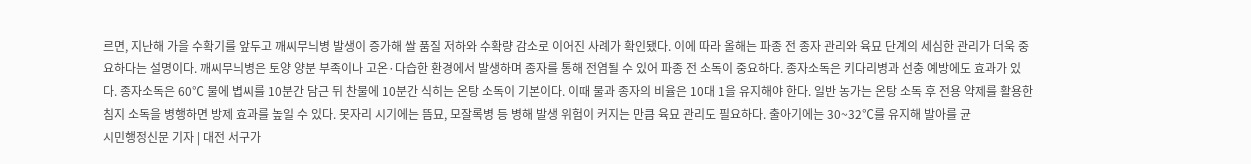르면, 지난해 가을 수확기를 앞두고 깨씨무늬병 발생이 증가해 쌀 품질 저하와 수확량 감소로 이어진 사례가 확인됐다. 이에 따라 올해는 파종 전 종자 관리와 육묘 단계의 세심한 관리가 더욱 중요하다는 설명이다. 깨씨무늬병은 토양 양분 부족이나 고온·다습한 환경에서 발생하며 종자를 통해 전염될 수 있어 파종 전 소독이 중요하다. 종자소독은 키다리병과 선충 예방에도 효과가 있다. 종자소독은 60℃ 물에 볍씨를 10분간 담근 뒤 찬물에 10분간 식히는 온탕 소독이 기본이다. 이때 물과 종자의 비율은 10대 1을 유지해야 한다. 일반 농가는 온탕 소독 후 전용 약제를 활용한 침지 소독을 병행하면 방제 효과를 높일 수 있다. 못자리 시기에는 뜸묘, 모잘록병 등 병해 발생 위험이 커지는 만큼 육묘 관리도 필요하다. 출아기에는 30~32℃를 유지해 발아를 균
시민행정신문 기자 | 대전 서구가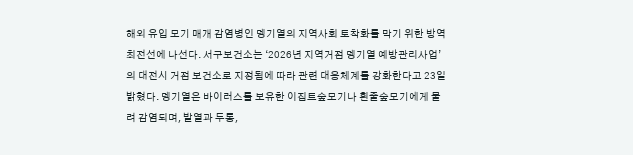해외 유입 모기 매개 감염병인 뎅기열의 지역사회 토착화를 막기 위한 방역 최전선에 나선다. 서구보건소는 ‘2026년 지역거점 뎅기열 예방관리사업’의 대전시 거점 보건소로 지정됨에 따라 관련 대응체계를 강화한다고 23일 밝혔다. 뎅기열은 바이러스를 보유한 이집트숲모기나 흰줄숲모기에게 물려 감염되며, 발열과 두통,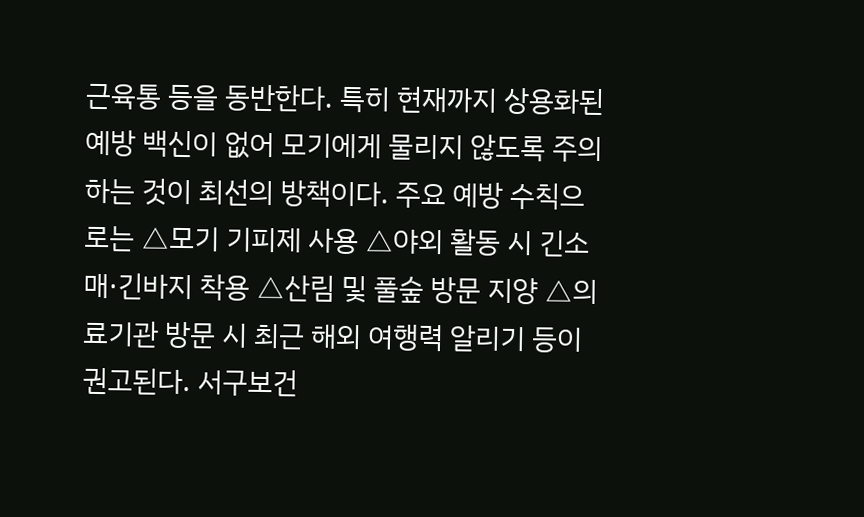근육통 등을 동반한다. 특히 현재까지 상용화된 예방 백신이 없어 모기에게 물리지 않도록 주의하는 것이 최선의 방책이다. 주요 예방 수칙으로는 △모기 기피제 사용 △야외 활동 시 긴소매·긴바지 착용 △산림 및 풀숲 방문 지양 △의료기관 방문 시 최근 해외 여행력 알리기 등이 권고된다. 서구보건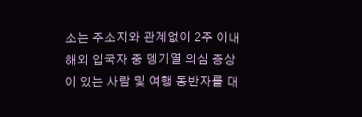소는 주소지와 관계없이 2주 이내 해외 입국자 중 뎅기열 의심 증상이 있는 사람 및 여행 동반자를 대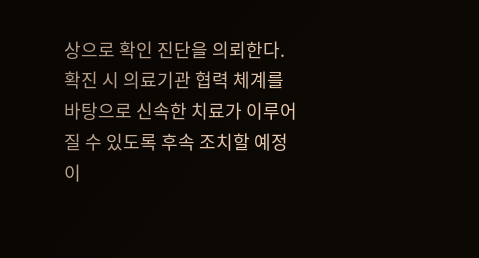상으로 확인 진단을 의뢰한다. 확진 시 의료기관 협력 체계를 바탕으로 신속한 치료가 이루어질 수 있도록 후속 조치할 예정이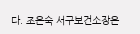다. 조은숙 서구보건소장은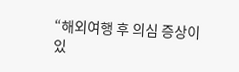“해외여행 후 의심 증상이 있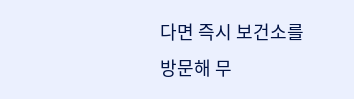다면 즉시 보건소를 방문해 무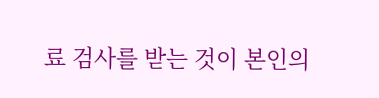료 검사를 받는 것이 본인의